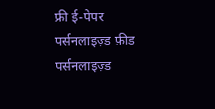फ्री ई-पेपर
पर्सनलाइज़्ड फ़ीड
पर्सनलाइज़्ड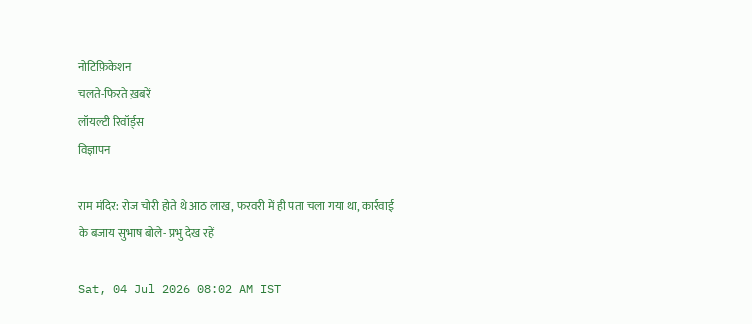नोटिफ़िकेशन
चलते-फिरते ख़बरें
लॉयल्टी रिवॉर्ड्स
विज्ञापन

राम मंदिर: रोज चोरी होते थे आठ लाख, फरवरी में ही पता चला गया था, कार्रवाई के बजाय सुभाष बोले- प्रभु देख रहें

Sat, 04 Jul 2026 08:02 AM IST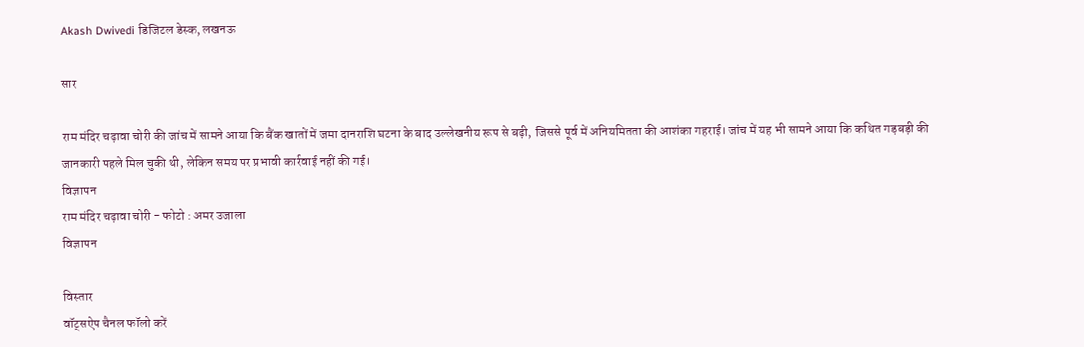Akash Dwivedi डिजिटल डेस्क, लखनऊ

सार

राम मंदिर चढ़ावा चोरी की जांच में सामने आया कि बैंक खातों में जमा दानराशि घटना के बाद उल्लेखनीय रूप से बढ़ी, जिससे पूर्व में अनियमितता की आशंका गहराई। जांच में यह भी सामने आया कि कथित गड़बड़ी की जानकारी पहले मिल चुकी थी, लेकिन समय पर प्रभावी कार्रवाई नहीं की गई।
विज्ञापन
राम मंदिर चढ़ावा चोरी - फोटो : अमर उजाला
विज्ञापन

विस्तार
वॉट्सऐप चैनल फॉलो करें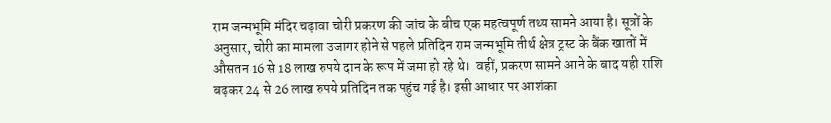राम जन्मभूमि मंदिर चढ़ावा चोरी प्रकरण की जांच के बीच एक महत्वपूर्ण तथ्य सामने आया है। सूत्रों के अनुसार, चोरी का मामला उजागर होने से पहले प्रतिदिन राम जन्मभूमि तीर्थ क्षेत्र ट्रस्ट के बैंक खातों में औसतन 16 से 18 लाख रुपये दान के रूप में जमा हो रहे थे।  वहीं, प्रकरण सामने आने के बाद यही राशि बढ़कर 24 से 26 लाख रुपये प्रतिदिन तक पहुंच गई है। इसी आधार पर आशंका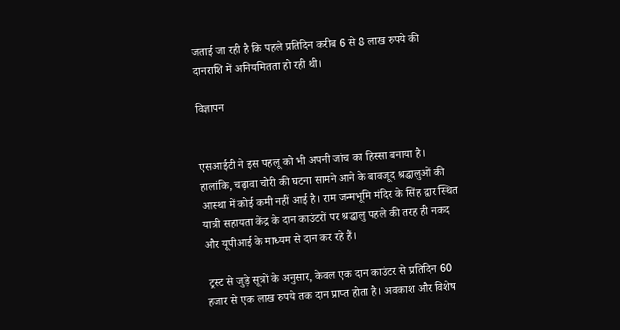जताई जा रही है कि पहले प्रतिदिन करीब 6 से 8 लाख रुपये की दानराशि में अनियमितता हो रही थी।

विज्ञापन


एसआईटी ने इस पहलू को भी अपनी जांच का हिस्सा बनाया है। हालांकि, चढ़ावा चोरी की घटना सामने आने के बावजूद श्रद्धालुओं की आस्था में कोई कमी नहीं आई है। राम जन्मभूमि मंदिर के सिंह द्वार स्थित यात्री सहायता केंद्र के दान काउंटरों पर श्रद्धालु पहले की तरह ही नकद और यूपीआई के माध्यम से दान कर रहे हैं।

 ट्रस्ट से जुड़े सूत्रों के अनुसार, केवल एक दान काउंटर से प्रतिदिन 60 हजार से एक लाख रुपये तक दान प्राप्त होता है। अवकाश और विशेष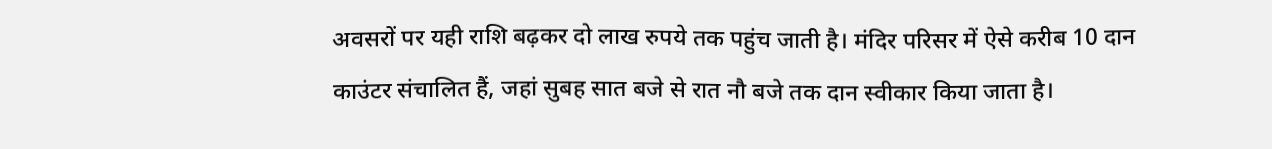अवसरों पर यही राशि बढ़कर दो लाख रुपये तक पहुंच जाती है। मंदिर परिसर में ऐसे करीब 10 दान काउंटर संचालित हैं, जहां सुबह सात बजे से रात नौ बजे तक दान स्वीकार किया जाता है।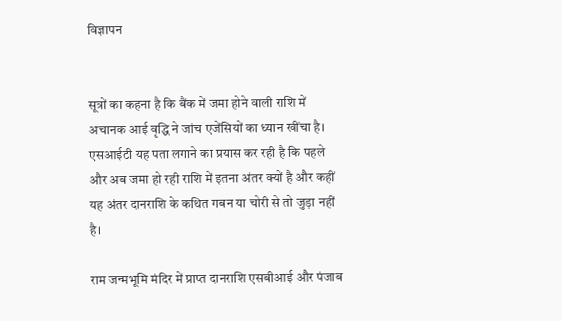विज्ञापन


सूत्रों का कहना है कि बैंक में जमा होने वाली राशि में अचानक आई वृद्धि ने जांच एजेंसियों का ध्यान खींचा है। एसआईटी यह पता लगाने का प्रयास कर रही है कि पहले और अब जमा हो रही राशि में इतना अंतर क्यों है और कहीं यह अंतर दानराशि के कथित गबन या चोरी से तो जुड़ा नहीं है।

राम जन्मभूमि मंदिर में प्राप्त दानराशि एसबीआई और पंजाब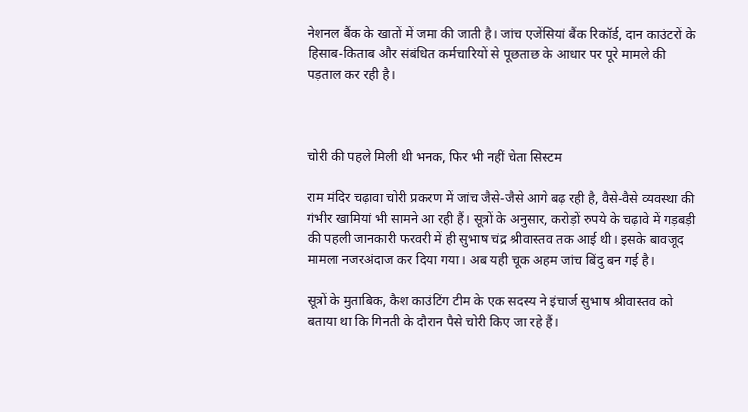नेशनल बैंक के खातों में जमा की जाती है। जांच एजेंसियां बैंक रिकॉर्ड, दान काउंटरों के हिसाब-किताब और संबंधित कर्मचारियों से पूछताछ के आधार पर पूरे मामले की पड़ताल कर रही है।



चोरी की पहले मिली थी भनक, फिर भी नहीं चेता सिस्टम

राम मंदिर चढ़ावा चोरी प्रकरण में जांच जैसे-जैसे आगे बढ़ रही है, वैसे-वैसे व्यवस्था की गंभीर खामियां भी सामने आ रही हैं। सूत्रों के अनुसार, करोड़ों रुपये के चढ़ावे में गड़बड़ी की पहली जानकारी फरवरी में ही सुभाष चंद्र श्रीवास्तव तक आई थी। इसके बावजूद मामला नजरअंदाज कर दिया गया। अब यही चूक अहम जांच बिंदु बन गई है।

सूत्रों के मुताबिक, कैश काउंटिंग टीम के एक सदस्य ने इंचार्ज सुभाष श्रीवास्तव को बताया था कि गिनती के दौरान पैसे चोरी किए जा रहे हैं।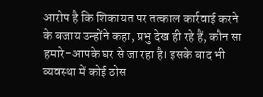आरोप है कि शिकायत पर तत्काल कार्रवाई करने के बजाय उन्होंने कहा, प्रभु देख ही रहे हैं, कौन सा हमारे-आपके घर से जा रहा है। इसके बाद भी व्यवस्था में कोई ठोस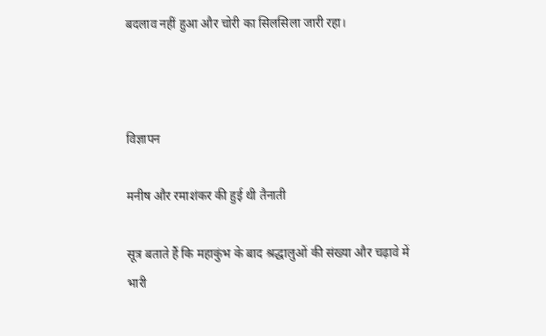बदलाव नहीं हुआ और चोरी का सिलसिला जारी रहा।



विज्ञापन

मनीष और रमाशंकर की हुई थी तैनाती

सूत्र बताते हैं कि महाकुंभ के बाद श्रद्धालुओं की संख्या और चढ़ावे में भारी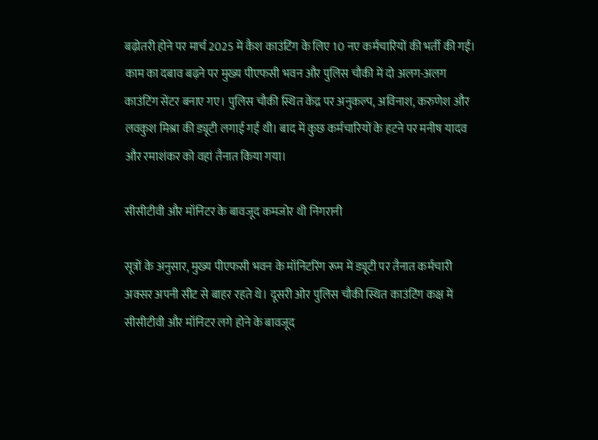बढ़ोतरी होने पर मार्च 2025 में कैश काउंटिंग के लिए 10 नए कर्मचारियों की भर्ती की गई। काम का दबाव बढ़ने पर मुख्य पीएफसी भवन और पुलिस चौकी में दो अलग-अलग काउंटिंग सेंटर बनाए गए। पुलिस चौकी स्थित केंद्र पर अनुकल्प, अविनाश, करुणेश और लवकुश मिश्रा की ड्यूटी लगाई गई थी। बाद में कुछ कर्मचारियों के हटने पर मनीष यादव और रमाशंकर को वहां तैनात किया गया।

सीसीटीवी और मॉनिटर के बावजूद कमजोर थी निगरानी

सूत्रों के अनुसार, मुख्य पीएफसी भवन के मॉनिटरिंग रूम में ड्यूटी पर तैनात कर्मचारी अक्सर अपनी सीट से बाहर रहते थे। दूसरी ओर पुलिस चौकी स्थित काउंटिंग कक्ष में सीसीटीवी और मॉनिटर लगे होने के बावजूद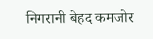निगरानी बेहद कमजोर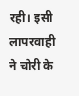रही। इसी लापरवाही ने चोरी के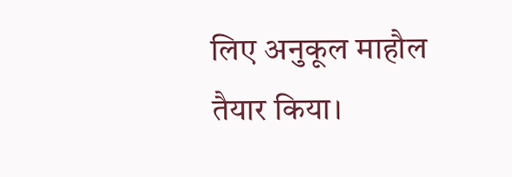लिए अनुकूल माहौल तैयार किया।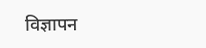विज्ञापन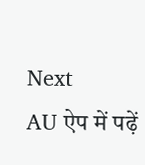Next
AU ऐप में पढ़ें